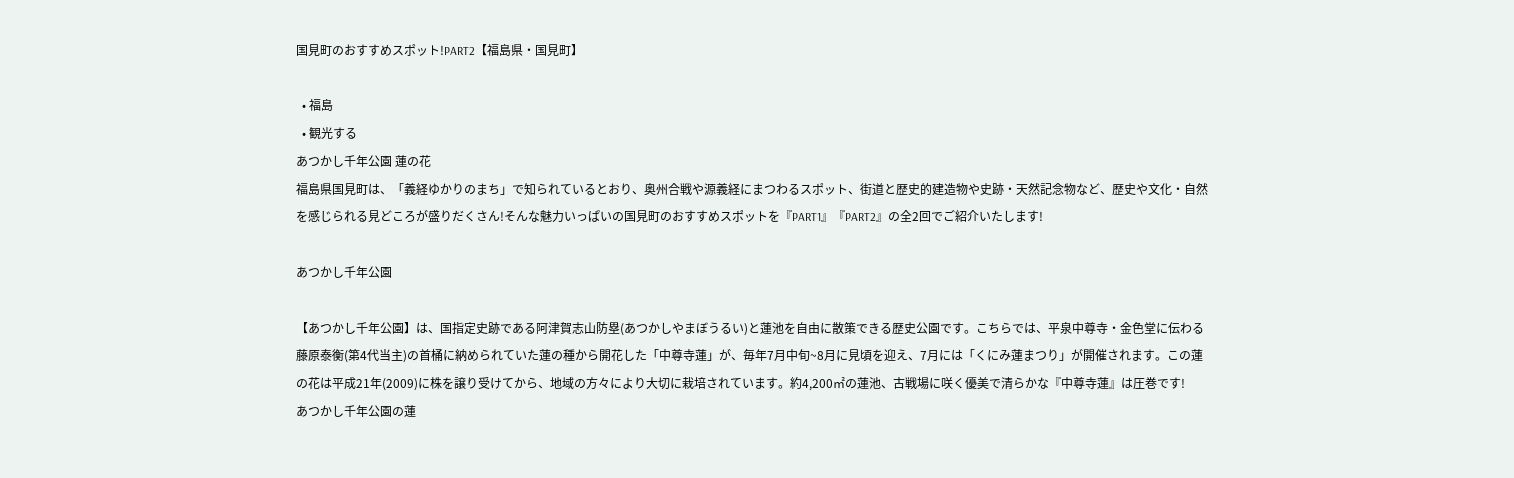国見町のおすすめスポット!PART2【福島県・国見町】

  • 福島
  • 観光する
あつかし千年公園 蓮の花
福島県国見町は、「義経ゆかりのまち」で知られているとおり、奥州合戦や源義経にまつわるスポット、街道と歴史的建造物や史跡・天然記念物など、歴史や文化・自然を感じられる見どころが盛りだくさん!そんな魅力いっぱいの国見町のおすすめスポットを『PART1』『PART2』の全2回でご紹介いたします!

あつかし千年公園

【あつかし千年公園】は、国指定史跡である阿津賀志山防塁(あつかしやまぼうるい)と蓮池を自由に散策できる歴史公園です。こちらでは、平泉中尊寺・金色堂に伝わる藤原泰衡(第4代当主)の首桶に納められていた蓮の種から開花した「中尊寺蓮」が、毎年7月中旬~8月に見頃を迎え、7月には「くにみ蓮まつり」が開催されます。この蓮の花は平成21年(2009)に株を譲り受けてから、地域の方々により大切に栽培されています。約4,200㎡の蓮池、古戦場に咲く優美で清らかな『中尊寺蓮』は圧巻です!
あつかし千年公園の蓮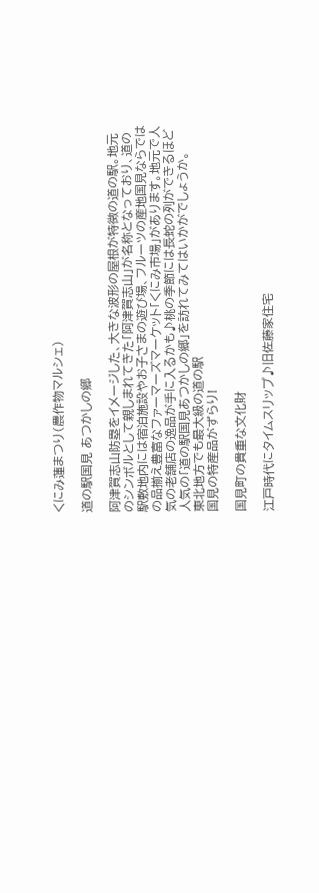くにみ蓮まつり(農作物マルシェ)

道の駅国見 あつかしの郷

阿津賀志山防塁をイメージした、大きな波形の屋根が特徴の道の駅。地元のシンボルとして親しまれてきた「阿津賀志山」が名称となっており、道の駅敷地内には宿泊施設やお子さまの遊び場、フルーツの産地国見ならではの品揃え豊富なファーマーズマーケット「くにみ市場」があります。地元で人気の老舗店の逸品が手に入るかも♪桃の季節には長蛇の列ができるほど人気の「道の駅国見あつかしの郷」を訪れてみてはいかがでしょうか。
東北地方でも最大級の道の駅
国見の特産品がずらり!

国見町の貴重な文化財

江戸時代にタイムスリップ♪旧佐藤家住宅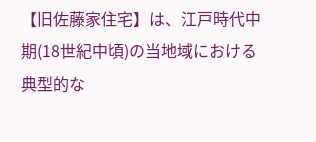【旧佐藤家住宅】は、江戸時代中期(18世紀中頃)の当地域における典型的な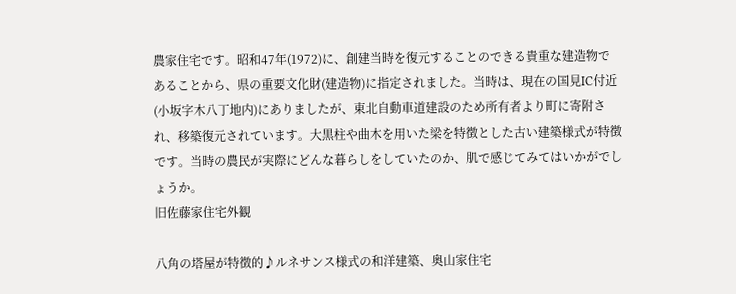農家住宅です。昭和47年(1972)に、創建当時を復元することのできる貴重な建造物であることから、県の重要文化財(建造物)に指定されました。当時は、現在の国見IC付近(小坂字木八丁地内)にありましたが、東北自動車道建設のため所有者より町に寄附され、移築復元されています。大黒柱や曲木を用いた梁を特徴とした古い建築様式が特徴です。当時の農民が実際にどんな暮らしをしていたのか、肌で感じてみてはいかがでしょうか。
旧佐藤家住宅外観

八角の塔屋が特徴的♪ルネサンス様式の和洋建築、奥山家住宅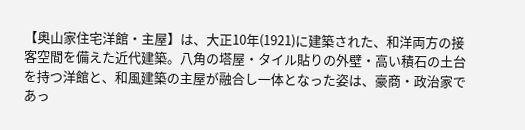【奥山家住宅洋館・主屋】は、大正10年(1921)に建築された、和洋両方の接客空間を備えた近代建築。八角の塔屋・タイル貼りの外壁・高い積石の土台を持つ洋館と、和風建築の主屋が融合し一体となった姿は、豪商・政治家であっ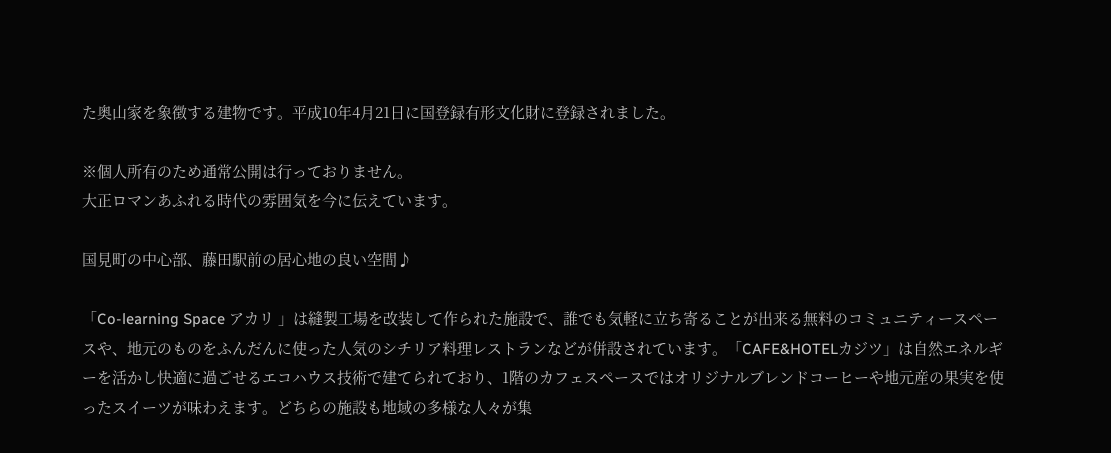た奥山家を象徴する建物です。平成10年4月21日に国登録有形文化財に登録されました。

※個人所有のため通常公開は行っておりません。
大正ロマンあふれる時代の雰囲気を今に伝えています。

国見町の中心部、藤田駅前の居心地の良い空間♪

「Co-learning Space アカリ 」は縫製工場を改装して作られた施設で、誰でも気軽に立ち寄ることが出来る無料のコミュニティースペースや、地元のものをふんだんに使った人気のシチリア料理レストランなどが併設されています。「CAFE&HOTELカジツ」は自然エネルギーを活かし快適に過ごせるエコハウス技術で建てられており、1階のカフェスペースではオリジナルブレンドコーヒーや地元産の果実を使ったスイーツが味わえます。どちらの施設も地域の多様な人々が集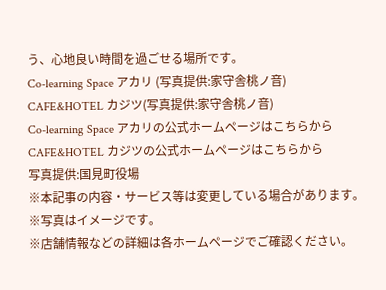う、心地良い時間を過ごせる場所です。
Co-learning Space アカリ (写真提供:家守舎桃ノ音)
CAFE&HOTEL カジツ(写真提供:家守舎桃ノ音)
Co-learning Space アカリの公式ホームページはこちらから
CAFE&HOTEL カジツの公式ホームページはこちらから
写真提供:国見町役場
※本記事の内容・サービス等は変更している場合があります。
※写真はイメージです。
※店舗情報などの詳細は各ホームページでご確認ください。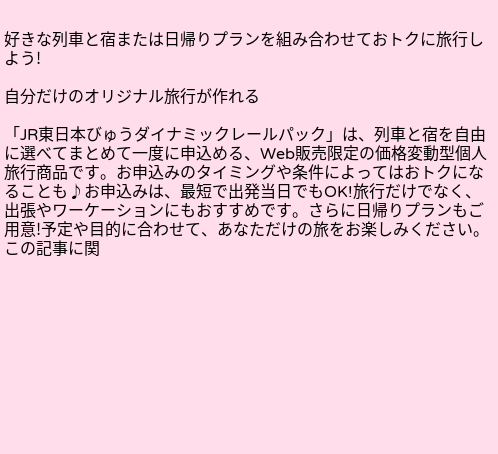好きな列車と宿または日帰りプランを組み合わせておトクに旅行しよう!

自分だけのオリジナル旅行が作れる

「JR東日本びゅうダイナミックレールパック」は、列車と宿を自由に選べてまとめて一度に申込める、Web販売限定の価格変動型個人旅行商品です。お申込みのタイミングや条件によってはおトクになることも♪お申込みは、最短で出発当日でもOK!旅行だけでなく、出張やワーケーションにもおすすめです。さらに日帰りプランもご用意!予定や目的に合わせて、あなただけの旅をお楽しみください。
この記事に関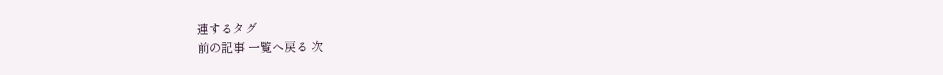連するタグ
前の記事 一覧へ戻る 次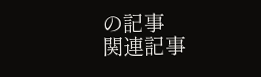の記事
関連記事